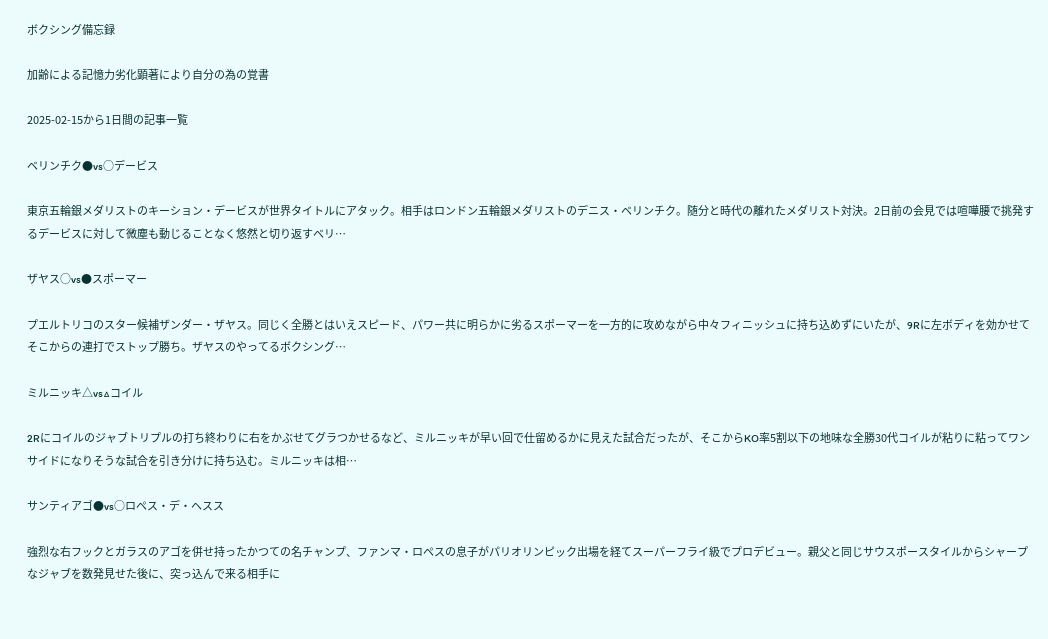ボクシング備忘録

加齢による記憶力劣化顕著により自分の為の覚書

2025-02-15から1日間の記事一覧

ベリンチク●vs○デービス

東京五輪銀メダリストのキーション・デービスが世界タイトルにアタック。相手はロンドン五輪銀メダリストのデニス・ベリンチク。随分と時代の離れたメダリスト対決。2日前の会見では喧嘩腰で挑発するデービスに対して微塵も動じることなく悠然と切り返すベリ…

ザヤス○vs●スポーマー

プエルトリコのスター候補ザンダー・ザヤス。同じく全勝とはいえスピード、パワー共に明らかに劣るスポーマーを一方的に攻めながら中々フィニッシュに持ち込めずにいたが、9Rに左ボディを効かせてそこからの連打でストップ勝ち。ザヤスのやってるボクシング…

ミルニッキ△vs△コイル

2Rにコイルのジャブトリプルの打ち終わりに右をかぶせてグラつかせるなど、ミルニッキが早い回で仕留めるかに見えた試合だったが、そこからKO率5割以下の地味な全勝30代コイルが粘りに粘ってワンサイドになりそうな試合を引き分けに持ち込む。ミルニッキは相…

サンティアゴ●vs○ロペス・デ・ヘスス

強烈な右フックとガラスのアゴを併せ持ったかつての名チャンプ、ファンマ・ロペスの息子がパリオリンピック出場を経てスーパーフライ級でプロデビュー。親父と同じサウスポースタイルからシャープなジャブを数発見せた後に、突っ込んで来る相手に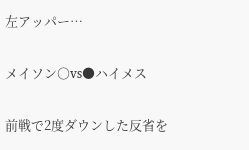左アッパー…

メイソン○vs●ハイメス

前戦で2度ダウンした反省を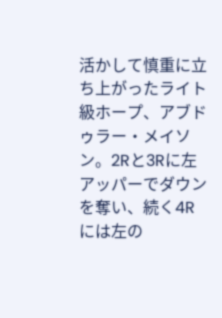活かして慎重に立ち上がったライト級ホープ、アブドゥラー・メイソン。2Rと3Rに左アッパーでダウンを奪い、続く4Rには左の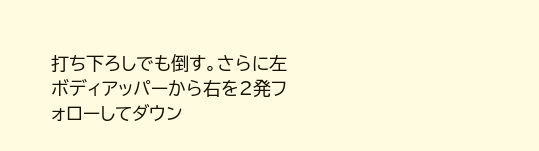打ち下ろしでも倒す。さらに左ボディアッパーから右を2発フォローしてダウン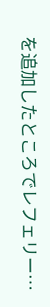を追加したところでレフェリー…